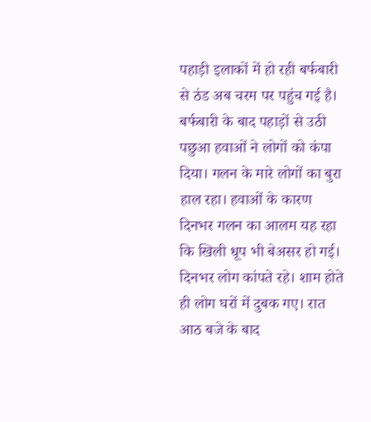पहाड़ी इलाकों में हो रही बर्फबारी से ठंड अब चरम पर पहुंच गई है। बर्फबारी के बाद पहाड़ों से उठी पछुआ हवाओं ने लोगों को कंपा दिया। गलन के मारे लोगों का बुरा हाल रहा। हवाओं के कारण दिनभर गलन का आलम यह रहा कि खिली धूप भी बेअसर हो गई। दिनभर लोग कांपते रहे। शाम होते ही लोग घरों में दुबक गए। रात आठ बजे के बाद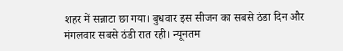शहर में सन्नाटा छा गया। बुधवार इस सीजन का सबसे ठंडा दिन और मंगलवार सबसे ठंडी रात रही। न्यूनतम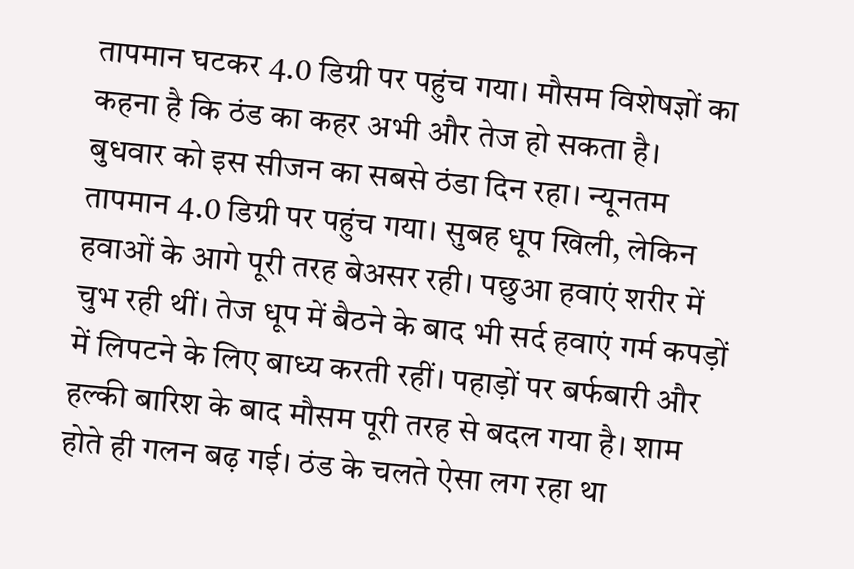तापमान घटकर 4.0 डिग्री पर पहुंच गया। मौसम विशेषज्ञों का कहना है कि ठंड का कहर अभी और तेज हो सकता है।
बुधवार को इस सीजन का सबसे ठंडा दिन रहा। न्यूनतम तापमान 4.0 डिग्री पर पहुंच गया। सुबह धूप खिली, लेकिन हवाओं के आगे पूरी तरह बेअसर रही। पछुआ हवाएं शरीर में चुभ रही थीं। तेज धूप में बैठने के बाद भी सर्द हवाएं गर्म कपड़ों में लिपटने के लिए बाध्य करती रहीं। पहाड़ों पर बर्फबारी और हल्की बारिश के बाद मौसम पूरी तरह से बदल गया है। शाम होते ही गलन बढ़ गई। ठंड के चलते ऐसा लग रहा था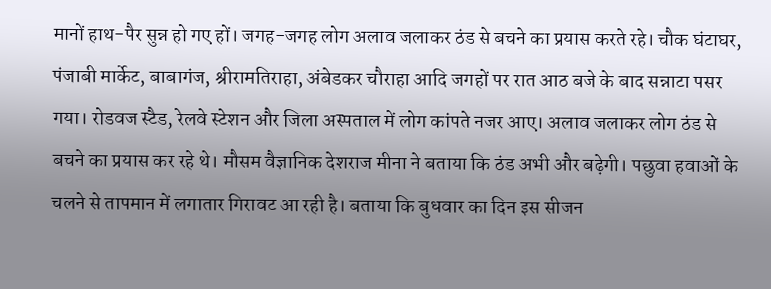मानों हाथ-पैर सुन्न हो गए हों। जगह-जगह लोग अलाव जलाकर ठंड से बचने का प्रयास करते रहे। चौक घंटाघर, पंजाबी मार्केट, बाबागंज, श्रीरामतिराहा, अंबेडकर चौराहा आदि जगहों पर रात आठ बजे के बाद सन्नाटा पसर गया। रोडवज स्टैड, रेलवे स्टेशन और जिला अस्पताल में लोग कांपते नजर आए। अलाव जलाकर लोग ठंड से बचने का प्रयास कर रहे थे। मौसम वैज्ञानिक देशराज मीना ने बताया कि ठंड अभी और बढ़ेगी। पछुवा हवाओं के चलने से तापमान में लगातार गिरावट आ रही है। बताया कि बुधवार का दिन इस सीजन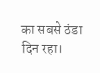का सबसे ठंडा दिन रहा।